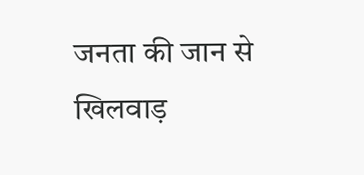जनता की जान से खिलवाड़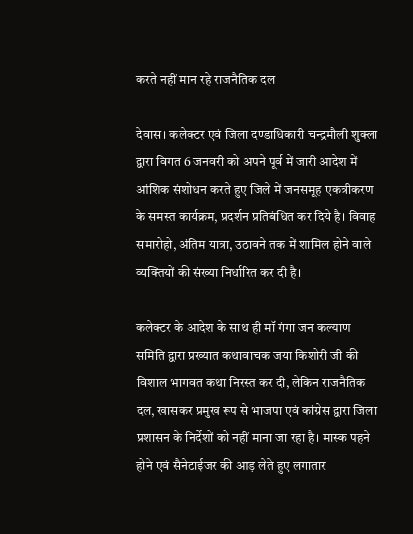करते नहीं मान रहे राजनैतिक दल

देवास। कलेक्टर एवं जिला दण्डाधिकारी चन्द्रमौली शुक्ला द्वारा विगत 6 जनवरी को अपने पूर्व में जारी आदेश में आंशिक संशोधन करते हुए जिले में जनसमूह एकत्रीकरण के समस्त कार्यक्रम, प्रदर्शन प्रतिबंधित कर दिये है। विवाह समारोहो, अंतिम यात्रा, उठावने तक में शामिल होने वाले व्यक्तियों की संख्या निर्धारित कर दी है।

कलेक्टर के आदेश के साथ ही मॉ गंगा जन कल्याण समिति द्वारा प्रख्यात कथावाचक जया किशोरी जी की विशाल भागवत कथा निरस्त कर दी, लेकिन राजनैतिक दल, खासकर प्रमुख रूप से भाजपा एवं कांग्रेस द्वारा जिला प्रशासन के निर्देशों को नहीं माना जा रहा है। मास्क पहने होने एवं सैनेटाईजर की आड़ लेते हुए लगातार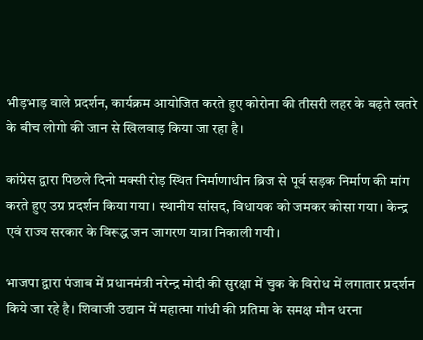भीड़भाड़ वाले प्रदर्शन, कार्यक्रम आयोजित करते हुए कोरोना की तीसरी लहर के बढ़ते खतरे के बीच लोगो की जान से खिलवाड़ किया जा रहा है।

कांग्रेस द्वारा पिछले दिनो मक्सी रोड़ स्थित निर्माणाधीन ब्रिज से पूर्व सड़क निर्माण की मांग करते हुए उग्र प्रदर्शन किया गया। स्थानीय सांसद, विधायक को जमकर कोसा गया। केन्द्र एवं राज्य सरकार के विरूद्ध जन जागरण यात्रा निकाली गयी।

भाजपा द्वारा पंजाब में प्रधानमंत्री नरेन्द्र मोदी की सुरक्षा में चुक के विरोध में लगातार प्रदर्शन किये जा रहे है। शिवाजी उद्यान में महात्मा गांधी की प्रतिमा के समक्ष मौन धरना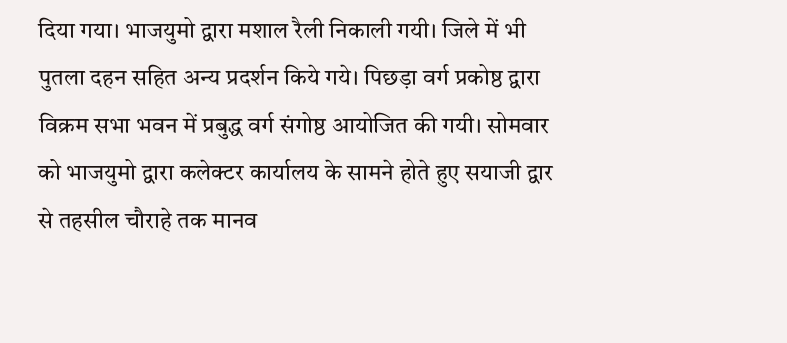दिया गया। भाजयुमो द्वारा मशाल रैली निकाली गयी। जिले में भी पुतला दहन सहित अन्य प्रदर्शन किये गये। पिछड़ा वर्ग प्रकोष्ठ द्वारा विक्रम सभा भवन में प्रबुद्ध वर्ग संगोष्ठ आयोजित की गयी। सोमवार को भाजयुमो द्वारा कलेक्टर कार्यालय के सामने होते हुए सयाजी द्वार से तहसील चौराहे तक मानव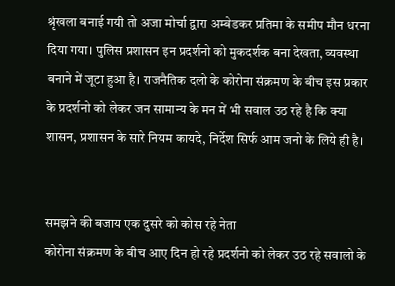श्रृंखला बनाई गयी तो अजा मोर्चा द्वारा अम्बेडकर प्रतिमा के समीप मौन धरना दिया गया। पुलिस प्रशासन इन प्रदर्शनो को मुकदर्शक बना देखता, व्यवस्था बनाने में जूटा हुआ है। राजनैतिक दलो के कोरोना संक्रमण के बीच इस प्रकार के प्रदर्शनो को लेकर जन सामान्य के मन में भी सवाल उठ रहे है कि क्या शासन, प्रशासन के सारे नियम कायदे, निर्देश सिर्फ आम जनो के लिये ही है।


समझने की बजाय एक दुसरे को कोस रहे नेता
कोरोना संक्रमण के बीच आए दिन हो रहे प्रदर्शनो को लेकर उठ रहे सवालो के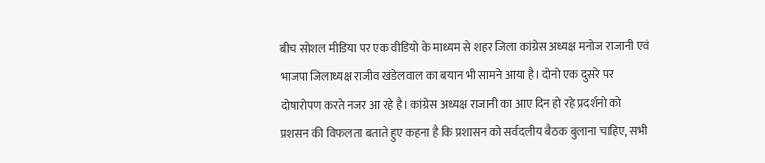बीच सोशल मीडिया पर एक वीडियो के माध्यम से शहर जिला कांग्रेस अध्यक्ष मनोज राजानी एवं भाजपा जिलाध्यक्ष राजीव खंडेलवाल का बयान भी सामने आया है। दोनो एक दुसरे पर दोषारोपण करते नजर आ रहे है। कांग्रेस अध्यक्ष राजानी का आए दिन हो रहे प्रदर्शनो को प्रशसन की विफलता बताते हुए कहना है कि प्रशासन को सर्वदलीय बैठक बुलाना चाहिए, सभी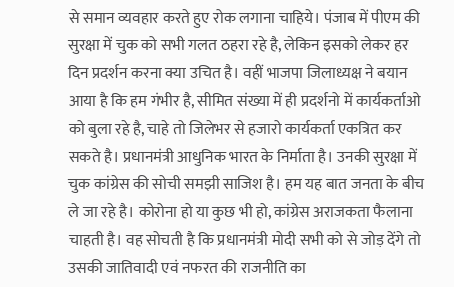से समान व्यवहार करते हुए रोक लगाना चाहिये। पंजाब में पीएम की सुरक्षा में चुक को सभी गलत ठहरा रहे है, लेकिन इसको लेकर हर दिन प्रदर्शन करना क्या उचित है। वहीं भाजपा जिलाध्यक्ष ने बयान आया है कि हम गंभीर है, सीमित संख्या में ही प्रदर्शनो में कार्यकर्ताओ को बुला रहे है, चाहे तो जिलेभर से हजारो कार्यकर्ता एकत्रित कर सकते है। प्रधानमंत्री आधुनिक भारत के निर्माता है। उनकी सुरक्षा में चुक कांग्रेस की सोची समझी साजिश है। हम यह बात जनता के बीच ले जा रहे है। कोरोना हो या कुछ भी हो, कांग्रेस अराजकता फैलाना चाहती है। वह सोचती है कि प्रधानमंत्री मोदी सभी को से जोड़ देंगे तो उसकी जातिवादी एवं नफरत की राजनीति का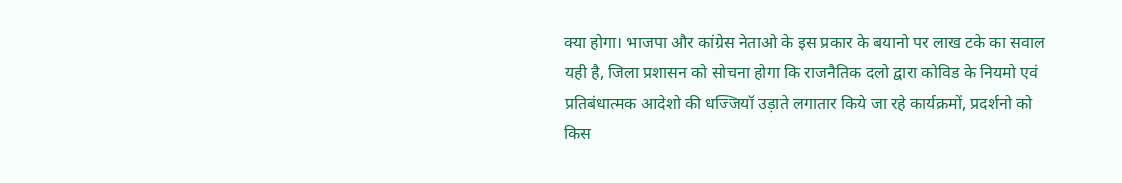क्या होगा। भाजपा और कांग्रेस नेताओ के इस प्रकार के बयानो पर लाख टके का सवाल यही है, जिला प्रशासन को सोचना होगा कि राजनैतिक दलो द्वारा कोविड के नियमो एवं प्रतिबंधात्मक आदेशो की धज्जियॉ उड़ाते लगातार किये जा रहे कार्यक्रमों, प्रदर्शनो को किस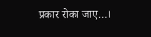प्रकार रोका जाए…।